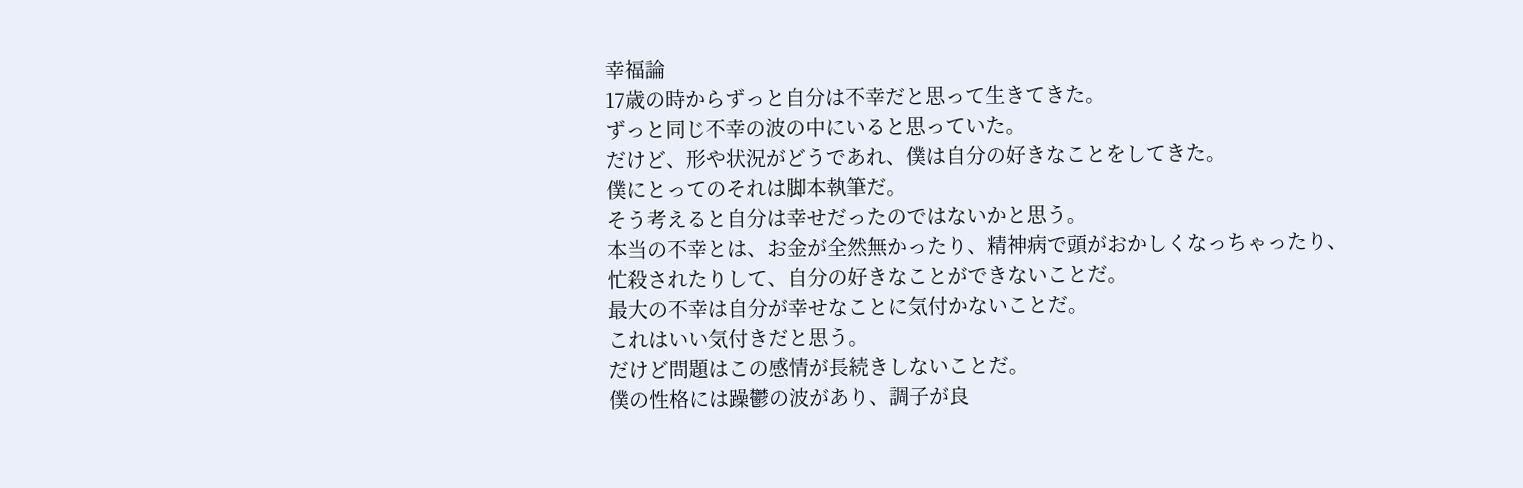幸福論
17歳の時からずっと自分は不幸だと思って生きてきた。
ずっと同じ不幸の波の中にいると思っていた。
だけど、形や状況がどうであれ、僕は自分の好きなことをしてきた。
僕にとってのそれは脚本執筆だ。
そう考えると自分は幸せだったのではないかと思う。
本当の不幸とは、お金が全然無かったり、精神病で頭がおかしくなっちゃったり、
忙殺されたりして、自分の好きなことができないことだ。
最大の不幸は自分が幸せなことに気付かないことだ。
これはいい気付きだと思う。
だけど問題はこの感情が長続きしないことだ。
僕の性格には躁鬱の波があり、調子が良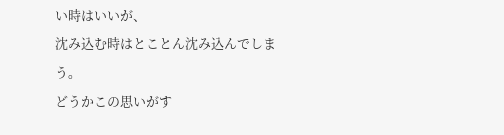い時はいいが、
沈み込む時はとことん沈み込んでしまう。
どうかこの思いがす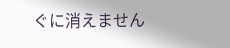ぐに消えません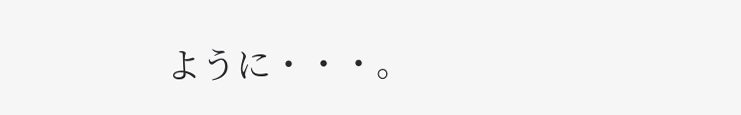ように・・・。